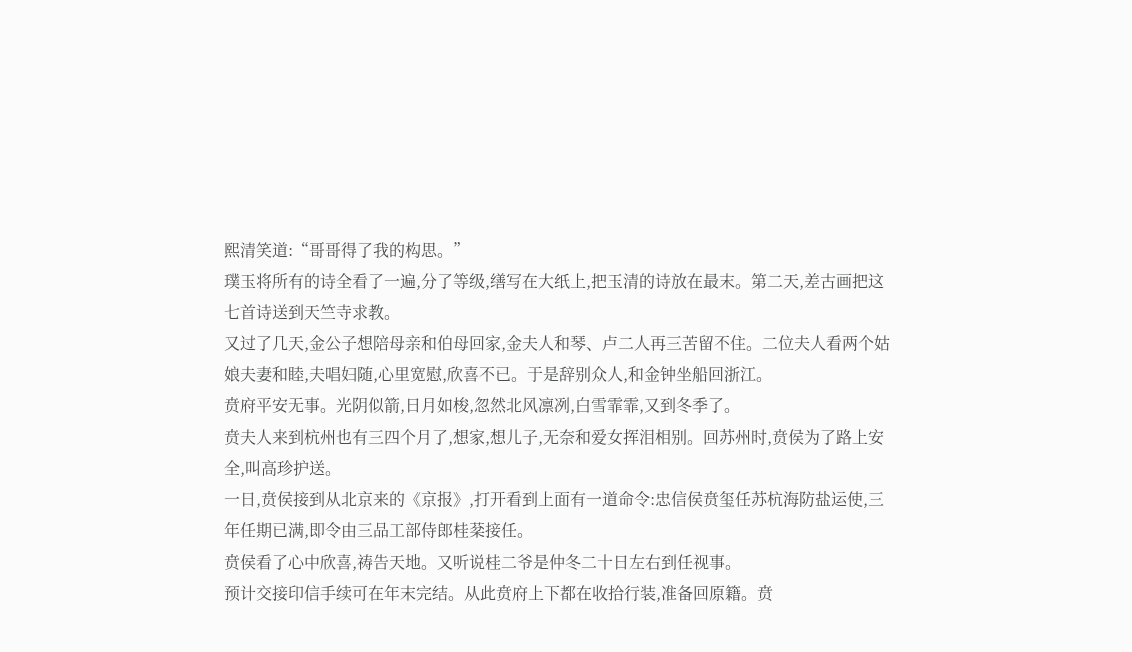熙清笑道:“哥哥得了我的构思。”
璞玉将所有的诗全看了一遍,分了等级,缮写在大纸上,把玉清的诗放在最末。第二天,差古画把这七首诗送到天竺寺求教。
又过了几天,金公子想陪母亲和伯母回家,金夫人和琴、卢二人再三苦留不住。二位夫人看两个姑娘夫妻和睦,夫唱妇随,心里宽慰,欣喜不已。于是辞别众人,和金钟坐船回浙江。
贲府平安无事。光阴似箭,日月如梭,忽然北风凛冽,白雪霏霏,又到冬季了。
贲夫人来到杭州也有三四个月了,想家,想儿子,无奈和爱女挥泪相别。回苏州时,贲侯为了路上安全,叫高珍护送。
一日,贲侯接到从北京来的《京报》,打开看到上面有一道命令:忠信侯贲玺任苏杭海防盐运使,三年任期已满,即令由三品工部侍郎桂棻接任。
贲侯看了心中欣喜,祷告天地。又听说桂二爷是仲冬二十日左右到任视事。
预计交接印信手续可在年末完结。从此贲府上下都在收拾行装,准备回原籍。贲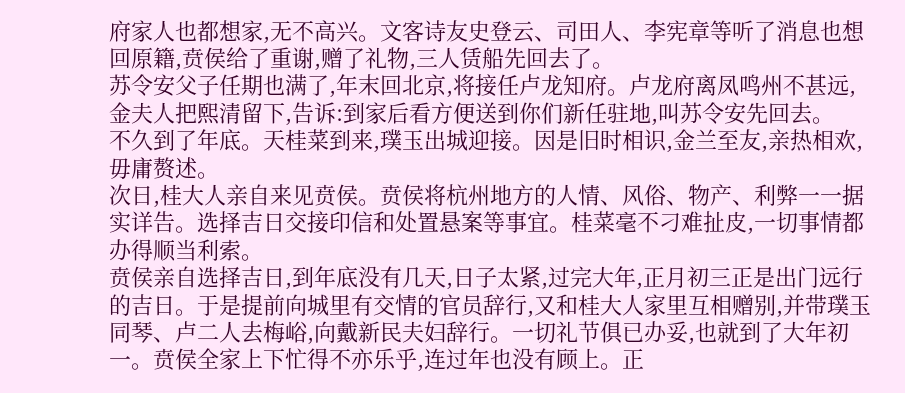府家人也都想家,无不高兴。文客诗友史登云、司田人、李宪章等听了消息也想回原籍,贲侯给了重谢,赠了礼物,三人赁船先回去了。
苏令安父子任期也满了,年末回北京,将接任卢龙知府。卢龙府离凤鸣州不甚远,金夫人把熙清留下,告诉:到家后看方便送到你们新任驻地,叫苏令安先回去。
不久到了年底。天桂菜到来,璞玉出城迎接。因是旧时相识,金兰至友,亲热相欢,毋庸赘述。
次日,桂大人亲自来见贲侯。贲侯将杭州地方的人情、风俗、物产、利弊一一据实详告。选择吉日交接印信和处置悬案等事宜。桂菜毫不刁难扯皮,一切事情都办得顺当利索。
贲侯亲自选择吉日,到年底没有几天,日子太紧,过完大年,正月初三正是出门远行的吉日。于是提前向城里有交情的官员辞行,又和桂大人家里互相赠别,并带璞玉同琴、卢二人去梅峪,向戴新民夫妇辞行。一切礼节俱已办妥,也就到了大年初一。贲侯全家上下忙得不亦乐乎,连过年也没有顾上。正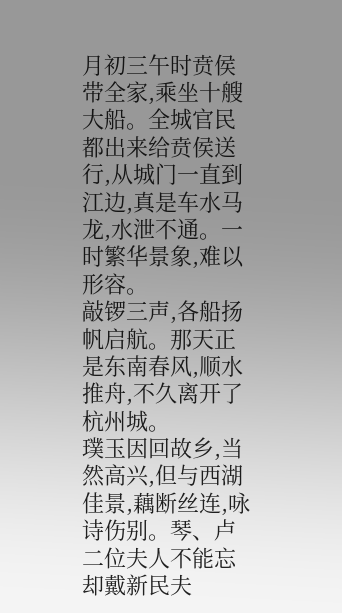月初三午时贲侯带全家,乘坐十艘大船。全城官民都出来给贲侯送行,从城门一直到江边,真是车水马龙,水泄不通。一时繁华景象,难以形容。
敲锣三声,各船扬帆启航。那天正是东南春风,顺水推舟,不久离开了杭州城。
璞玉因回故乡,当然高兴,但与西湖佳景,藕断丝连,咏诗伤别。琴、卢二位夫人不能忘却戴新民夫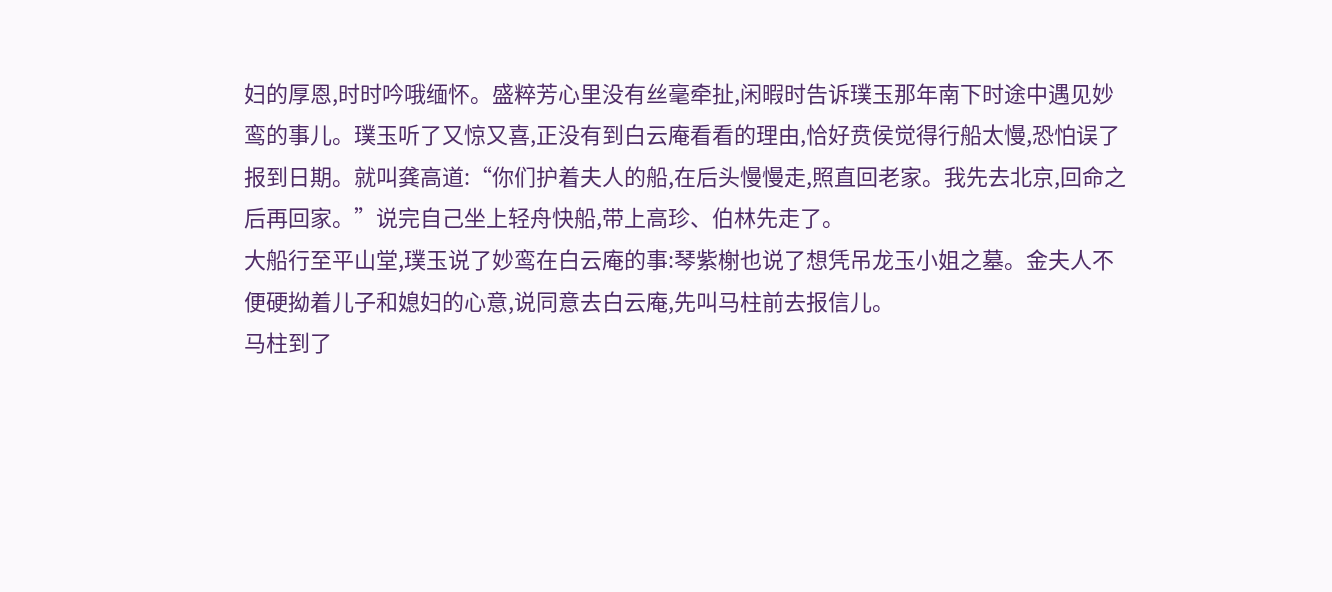妇的厚恩,时时吟哦缅怀。盛粹芳心里没有丝毫牵扯,闲暇时告诉璞玉那年南下时途中遇见妙鸾的事儿。璞玉听了又惊又喜,正没有到白云庵看看的理由,恰好贲侯觉得行船太慢,恐怕误了报到日期。就叫龚高道:“你们护着夫人的船,在后头慢慢走,照直回老家。我先去北京,回命之后再回家。”说完自己坐上轻舟快船,带上高珍、伯林先走了。
大船行至平山堂,璞玉说了妙鸾在白云庵的事:琴紫榭也说了想凭吊龙玉小姐之墓。金夫人不便硬拗着儿子和媳妇的心意,说同意去白云庵,先叫马柱前去报信儿。
马柱到了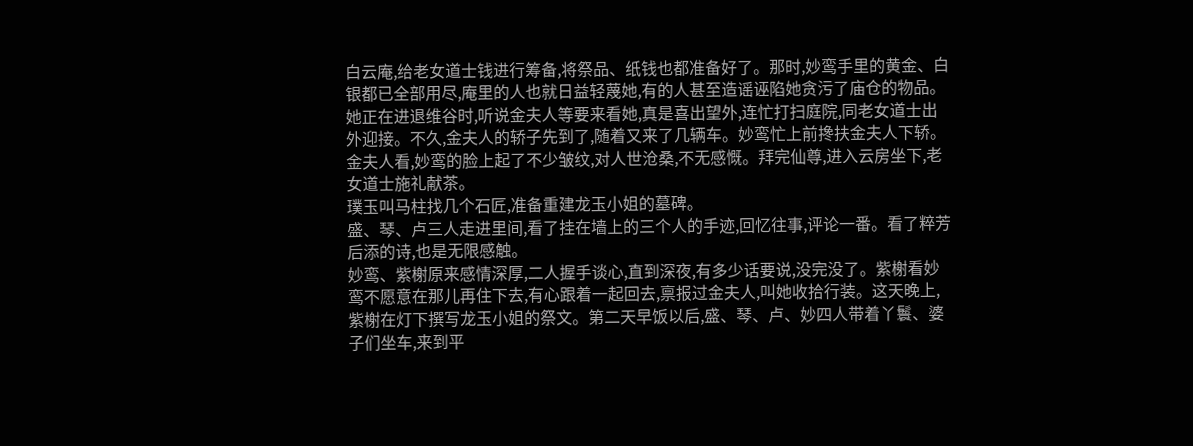白云庵,给老女道士钱进行筹备,将祭品、纸钱也都准备好了。那时,妙鸾手里的黄金、白银都已全部用尽,庵里的人也就日益轻蔑她,有的人甚至造谣诬陷她贪污了庙仓的物品。她正在进退维谷时,听说金夫人等要来看她,真是喜出望外,连忙打扫庭院,同老女道士出外迎接。不久,金夫人的轿子先到了,随着又来了几辆车。妙鸾忙上前搀扶金夫人下轿。
金夫人看,妙鸾的脸上起了不少皱纹,对人世沧桑,不无感慨。拜完仙尊,进入云房坐下,老女道士施礼献茶。
璞玉叫马柱找几个石匠,准备重建龙玉小姐的墓碑。
盛、琴、卢三人走进里间,看了挂在墙上的三个人的手迹,回忆往事,评论一番。看了粹芳后添的诗,也是无限感触。
妙鸾、紫榭原来感情深厚,二人握手谈心,直到深夜,有多少话要说,没完没了。紫榭看妙鸾不愿意在那儿再住下去,有心跟着一起回去,禀报过金夫人,叫她收拾行装。这天晚上,紫榭在灯下撰写龙玉小姐的祭文。第二天早饭以后,盛、琴、卢、妙四人带着丫鬟、婆子们坐车,来到平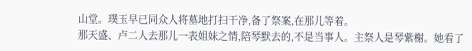山堂。璞玉早已同众人将墓地打扫干净,备了祭案,在那儿等着。
那天盛、卢二人去那儿一表姐妹之情,陪琴默去的,不是当事人。主祭人是琴紫榭。她看了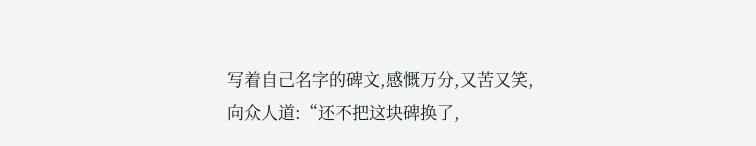写着自己名字的碑文,感慨万分,又苦又笑,向众人道:“还不把这块碑换了,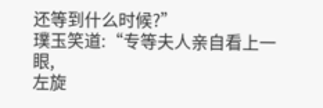还等到什么时候?”
璞玉笑道:“专等夫人亲自看上一眼,
左旋